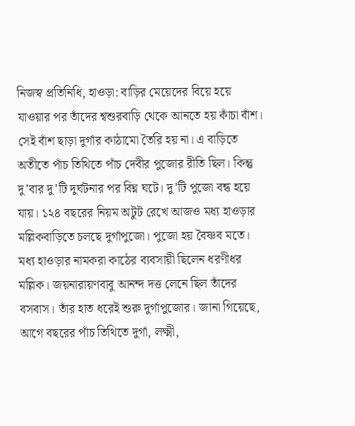নিজস্ব প্রতিনিধি, হাওড়া: বাড়ির মেয়েদের বিয়ে হয়ে যাওয়ার পর তাঁদের শ্বশুরবাড়ি থেকে আনতে হয় কাঁচা বাঁশ। সেই বাঁশ ছাড়া দুর্গার কাঠামো তৈরি হয় না। এ বাড়িতে অতীতে পাঁচ তিথিতে পাঁচ দেবীর পুজোর রীতি ছিল। কিন্তু দু’বার দু’টি দুর্ঘটনার পর বিঘ্ন ঘটে। দু’টি পুজো বন্ধ হয়ে যায়। ১২৪ বছরের নিয়ম অটুট রেখে আজও মধ্য হাওড়ার মল্লিকবাড়িতে চলছে দুর্গাপুজো। পুজো হয় বৈষ্ণব মতে।
মধ্য হাওড়ার নামকরা কাঠের ব্যবসায়ী ছিলেন ধরণীধর মল্লিক। জয়নারায়ণবাবু আনন্দ দত্ত লেনে ছিল তাঁদের বসবাস। তাঁর হাত ধরেই শুরু দুর্গাপুজোর। জানা গিয়েছে, আগে বছরের পাঁচ তিথিতে দুর্গা, লক্ষ্মী,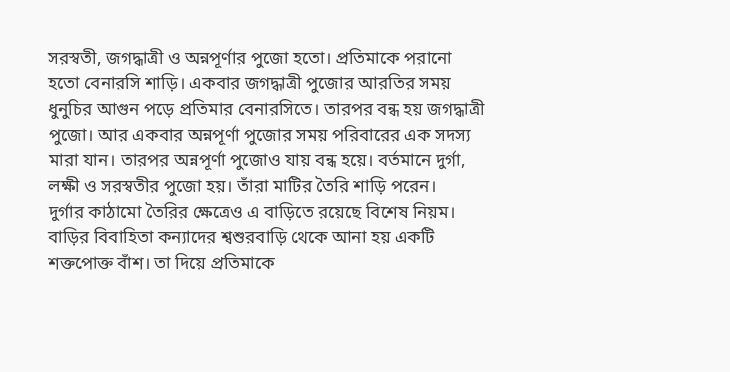সরস্বতী, জগদ্ধাত্রী ও অন্নপূর্ণার পুজো হতো। প্রতিমাকে পরানো হতো বেনারসি শাড়ি। একবার জগদ্ধাত্রী পুজোর আরতির সময় ধুনুচির আগুন পড়ে প্রতিমার বেনারসিতে। তারপর বন্ধ হয় জগদ্ধাত্রী পুজো। আর একবার অন্নপূর্ণা পুজোর সময় পরিবারের এক সদস্য মারা যান। তারপর অন্নপূর্ণা পুজোও যায় বন্ধ হয়ে। বর্তমানে দুর্গা, লক্ষী ও সরস্বতীর পুজো হয়। তাঁরা মাটির তৈরি শাড়ি পরেন।
দুর্গার কাঠামো তৈরির ক্ষেত্রেও এ বাড়িতে রয়েছে বিশেষ নিয়ম। বাড়ির বিবাহিতা কন্যাদের শ্বশুরবাড়ি থেকে আনা হয় একটি শক্তপোক্ত বাঁশ। তা দিয়ে প্রতিমাকে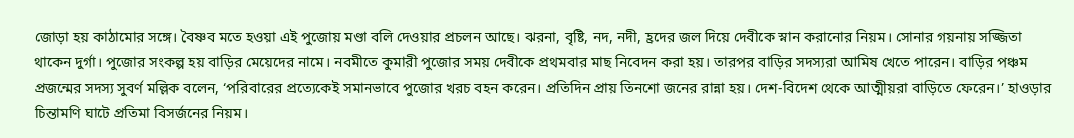জোড়া হয় কাঠামোর সঙ্গে। বৈষ্ণব মতে হওয়া এই পুজোয় মণ্ডা বলি দেওয়ার প্রচলন আছে। ঝরনা, বৃষ্টি, নদ, নদী, হ্রদের জল দিয়ে দেবীকে স্নান করানোর নিয়ম। সোনার গয়নায় সজ্জিতা থাকেন দুর্গা। পুজোর সংকল্প হয় বাড়ির মেয়েদের নামে। নবমীতে কুমারী পুজোর সময় দেবীকে প্রথমবার মাছ নিবেদন করা হয়। তারপর বাড়ির সদস্যরা আমিষ খেতে পারেন। বাড়ির পঞ্চম প্রজন্মের সদস্য সুবর্ণ মল্লিক বলেন, ‘পরিবারের প্রত্যেকেই সমানভাবে পুজোর খরচ বহন করেন। প্রতিদিন প্রায় তিনশো জনের রান্না হয়। দেশ-বিদেশ থেকে আত্মীয়রা বাড়িতে ফেরেন।’ হাওড়ার চিন্তামণি ঘাটে প্রতিমা বিসর্জনের নিয়ম।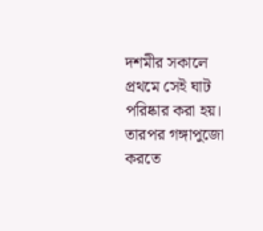দশমীর সকালে প্রথমে সেই ঘাট পরিষ্কার করা হয়। তারপর গঙ্গাপুজো করতে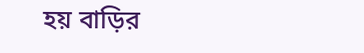হয় বাড়ির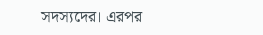সদস্যদের। এরপর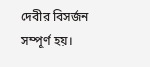দেবীর বিসর্জন সম্পূর্ণ হয়।